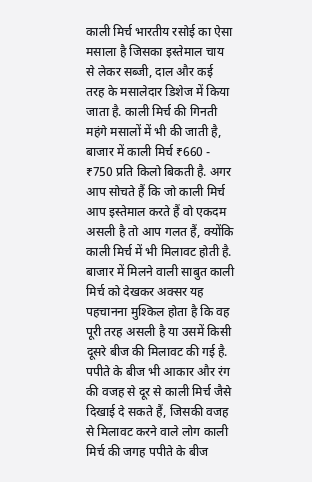काली मिर्च भारतीय रसोई का ऐसा मसाला है जिसका इस्तेमाल चाय से लेकर सब्जी, दाल और कई तरह के मसालेदार डिशेज में किया जाता है. काली मिर्च की गिनती महंगे मसालों में भी की जाती है, बाजार में काली मिर्च ₹660 - ₹750 प्रति किलो बिकती है. अगर आप सोचते हैं कि जो काली मिर्च आप इस्तेमाल करते हैं वो एकदम असली है तो आप गलत हैं, क्योंकि काली मिर्च में भी मिलावट होती है.
बाजार में मिलने वाली साबुत काली मिर्च को देखकर अक्सर यह पहचानना मुश्किल होता है कि वह पूरी तरह असली है या उसमें किसी दूसरे बीज की मिलावट की गई है. पपीते के बीज भी आकार और रंग की वजह से दूर से काली मिर्च जैसे दिखाई दे सकते हैं, जिसकी वजह से मिलावट करने वाले लोग काली मिर्च की जगह पपीते के बीज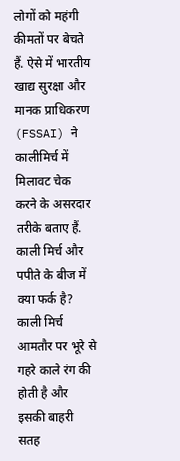लोगों को महंगी कीमतों पर बेचते हैं. ऐसे में भारतीय खाद्य सुरक्षा और मानक प्राधिकरण (FSSAI) ने कालीमिर्च में मिलावट चेक करने के असरदार तरीके बताए हैं.
काली मिर्च और पपीते के बीज में क्या फर्क है?
काली मिर्च आमतौर पर भूरे से गहरे काले रंग की होती है और इसकी बाहरी सतह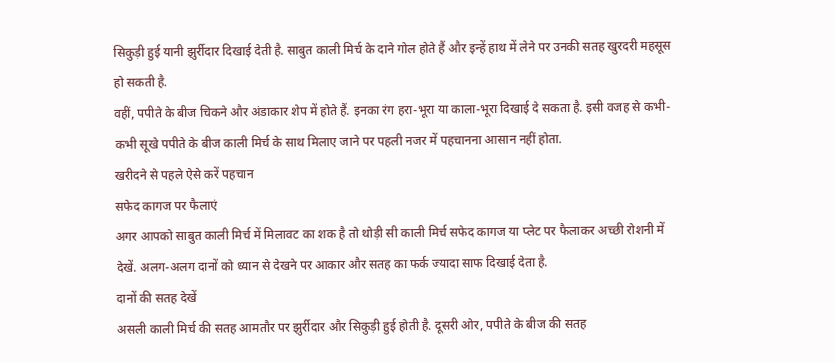सिकुड़ी हुई यानी झुर्रीदार दिखाई देती है. साबुत काली मिर्च के दाने गोल होते हैं और इन्हें हाथ में लेने पर उनकी सतह खुरदरी महसूस हो सकती है.
वहीं, पपीते के बीज चिकने और अंडाकार शेप में होते हैं. इनका रंग हरा-भूरा या काला-भूरा दिखाई दे सकता है. इसी वजह से कभी-कभी सूखे पपीते के बीज काली मिर्च के साथ मिलाए जाने पर पहली नजर में पहचानना आसान नहीं होता.
खरीदने से पहले ऐसे करें पहचान
सफेद कागज पर फैलाएं
अगर आपको साबुत काली मिर्च में मिलावट का शक है तो थोड़ी सी काली मिर्च सफेद कागज या प्लेट पर फैलाकर अच्छी रोशनी में देखें. अलग-अलग दानों को ध्यान से देखने पर आकार और सतह का फर्क ज्यादा साफ दिखाई देता है.
दानों की सतह देखें
असली काली मिर्च की सतह आमतौर पर झुर्रीदार और सिकुड़ी हुई होती है. दूसरी ओर, पपीते के बीज की सतह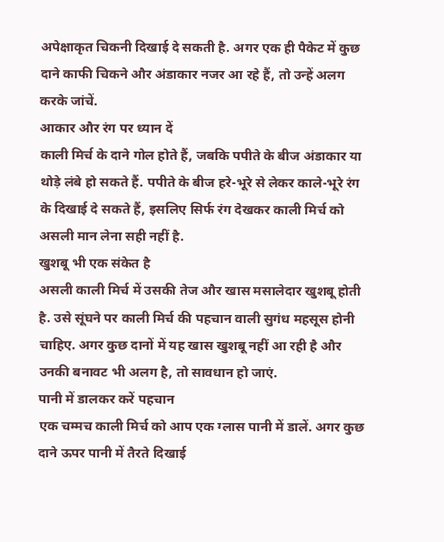अपेक्षाकृत चिकनी दिखाई दे सकती है. अगर एक ही पैकेट में कुछ दाने काफी चिकने और अंडाकार नजर आ रहे हैं, तो उन्हें अलग करके जांचें.
आकार और रंग पर ध्यान दें
काली मिर्च के दाने गोल होते हैं, जबकि पपीते के बीज अंडाकार या थोड़े लंबे हो सकते हैं. पपीते के बीज हरे-भूरे से लेकर काले-भूरे रंग के दिखाई दे सकते हैं, इसलिए सिर्फ रंग देखकर काली मिर्च को असली मान लेना सही नहीं है.
खुशबू भी एक संकेत है
असली काली मिर्च में उसकी तेज और खास मसालेदार खुशबू होती है. उसे सूंघने पर काली मिर्च की पहचान वाली सुगंध महसूस होनी चाहिए. अगर कुछ दानों में यह खास खुशबू नहीं आ रही है और उनकी बनावट भी अलग है, तो सावधान हो जाएं.
पानी में डालकर करें पहचान
एक चम्मच काली मिर्च को आप एक ग्लास पानी में डालें. अगर कुछ दाने ऊपर पानी में तैरते दिखाई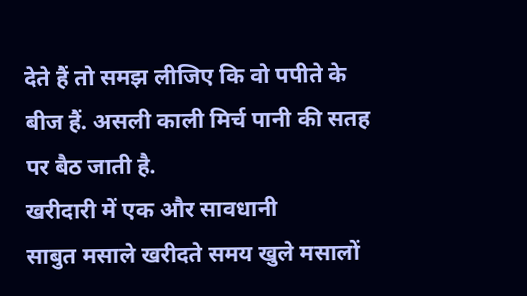देते हैं तो समझ लीजिए कि वो पपीते के बीज हैं. असली काली मिर्च पानी की सतह पर बैठ जाती है.
खरीदारी में एक और सावधानी
साबुत मसाले खरीदते समय खुले मसालों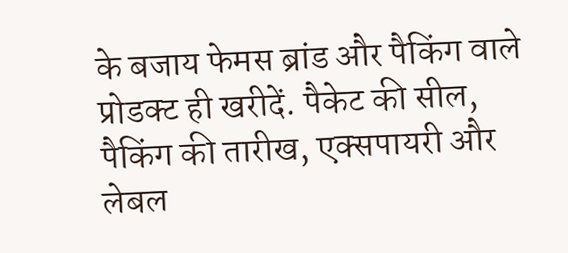के बजाय फेमस ब्रांड और पैकिंग वाले प्रोडक्ट ही खरीदें. पैकेट की सील, पैकिंग की तारीख, एक्सपायरी और लेबल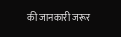की जानकारी जरूर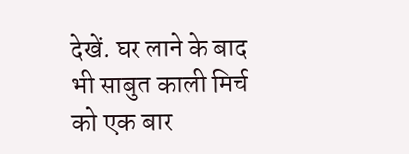देखें. घर लाने के बाद भी साबुत काली मिर्च को एक बार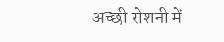अच्छी रोशनी में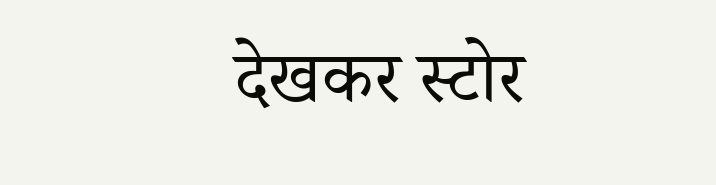देखकर स्टोर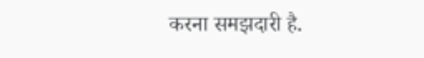करना समझदारी है.